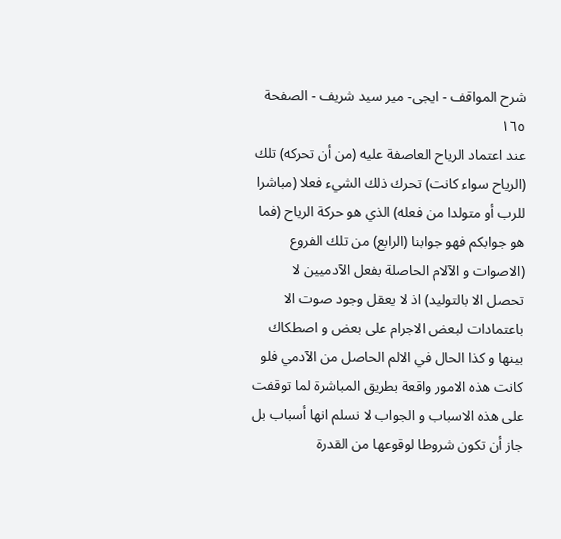شرح المواقف - ايجى- مير سيد شريف - الصفحة ١٦٥
عند اعتماد الرياح العاصفة عليه (من أن تحركه) تلك (الرياح سواء كانت) تحرك ذلك الشيء فعلا (مباشرا للرب أو متولدا من فعله) الذي هو حركة الرياح (فما هو جوابكم فهو جوابنا (الرابع) من تلك الفروع (الاصوات و الآلام الحاصلة بفعل الآدميين لا تحصل الا بالتوليد) اذ لا يعقل وجود صوت الا باعتمادات لبعض الاجرام على بعض و اصطكاك بينها و كذا الحال في الالم الحاصل من الآدمي فلو كانت هذه الامور واقعة بطريق المباشرة لما توقفت على هذه الاسباب و الجواب لا نسلم انها أسباب بل جاز أن تكون شروطا لوقوعها من القدرة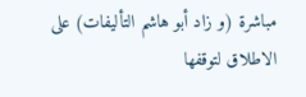مباشرة (و زاد أبو هاشم التأليفات) على الاطلاق لتوقفها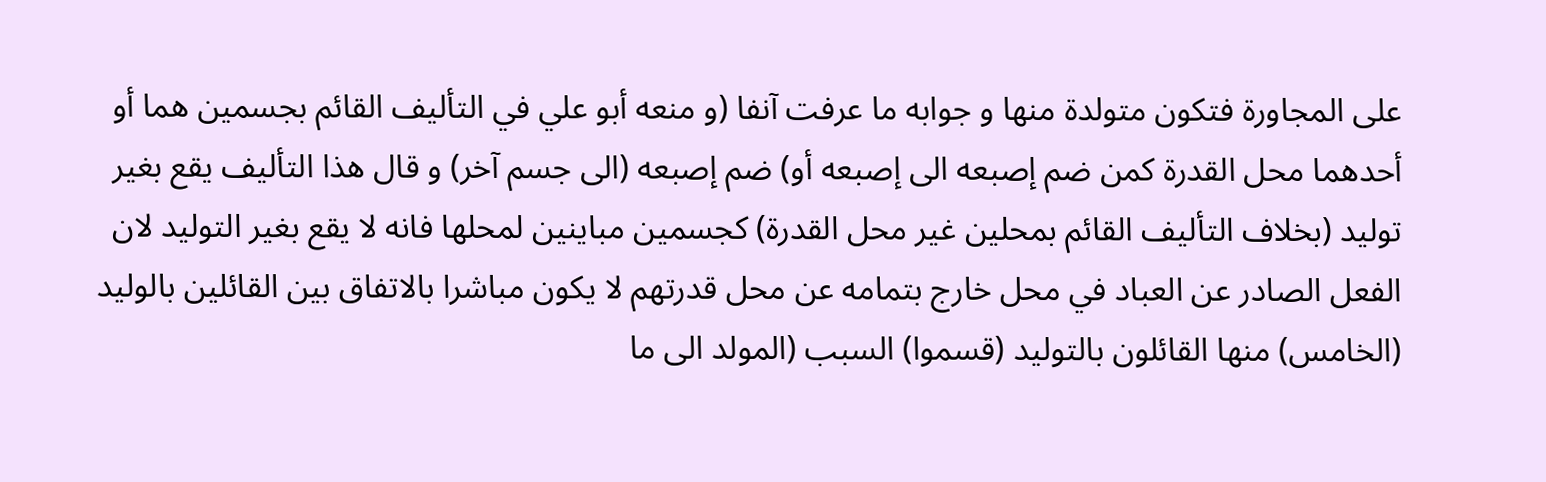على المجاورة فتكون متولدة منها و جوابه ما عرفت آنفا (و منعه أبو علي في التأليف القائم بجسمين هما أو أحدهما محل القدرة كمن ضم إصبعه الى إصبعه أو) ضم إصبعه (الى جسم آخر) و قال هذا التأليف يقع بغير توليد (بخلاف التأليف القائم بمحلين غير محل القدرة) كجسمين مباينين لمحلها فانه لا يقع بغير التوليد لان الفعل الصادر عن العباد في محل خارج بتمامه عن محل قدرتهم لا يكون مباشرا بالاتفاق بين القائلين بالوليد (الخامس) منها القائلون بالتوليد (قسموا) السبب (المولد الى ما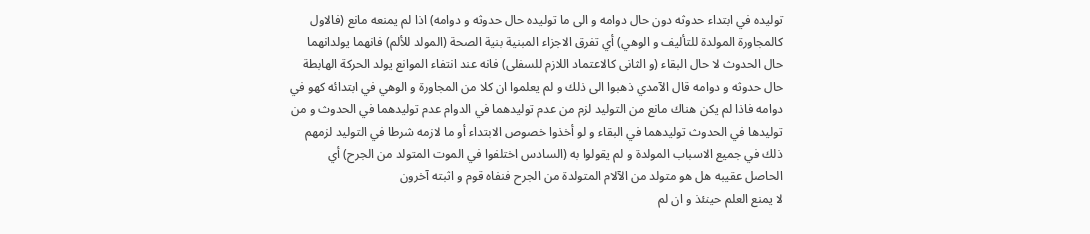توليده في ابتداء حدوثه دون حال دوامه و الى ما توليده حال حدوثه و دوامه) اذا لم يمنعه مانع (فالاول كالمجاورة المولدة للتأليف و الوهي) أي تفرق الاجزاء المبنية بنية الصحة (المولد للألم) فانهما يولدانهما حال الحدوث لا حال البقاء (و الثانى كالاعتماد اللازم للسفلى) فانه عند انتفاء الموانع يولد الحركة الهابطة حال حدوثه و دوامه قال الآمدي ذهبوا الى ذلك و لم يعلموا ان كلا من المجاورة و الوهي في ابتدائه كهو في دوامه فاذا لم يكن هناك مانع من التوليد لزم من عدم توليدهما في الدوام عدم توليدهما في الحدوث و من توليدها في الحدوث توليدهما في البقاء و لو أخذوا خصوص الابتداء أو ما لازمه شرطا في التوليد لزمهم ذلك في جميع الاسباب المولدة و لم يقولوا به (السادس اختلفوا في الموت المتولد من الجرح) أي الحاصل عقيبه هل هو متولد من الآلام المتولدة من الجرح فنفاه قوم و اثبته آخرون
لا يمنع العلم حينئذ و ان لم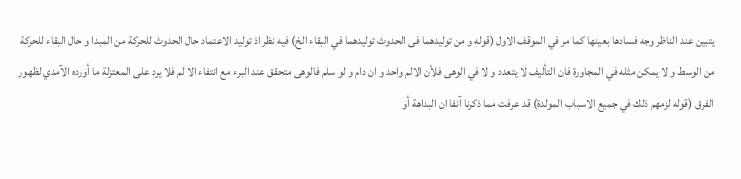يتبين عند الناظر وجه فسادها بعينها كما مر في الموقف الاول (قوله و من توليدهما فى الحدوث توليدهما في البقاء الخ) فيه نظر اذ توليد الاعتماد حال الحدوث للحركة من المبدا و حال البقاء للحركة من الوسط و لا يمكن مثله في المجاورة فان التأليف لا يتعدد و لا في الوهى فلأن الالم واحد و ان دام و لو سلم فالوهى متحقق عند البرء مع انتفاء الا لم فلا يرد على المعتزلة ما أورده الآمدي لظهور الفرق (قوله لزمهم ذلك في جميع الاسباب المولدة) قد عرفت مما ذكرنا آنفا ان البداهة أو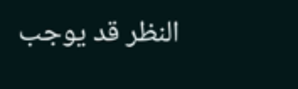النظر قد يوجب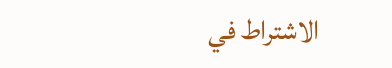الاشتراط في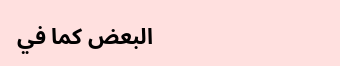البعض كما في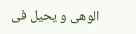الوهى و يحيل فى